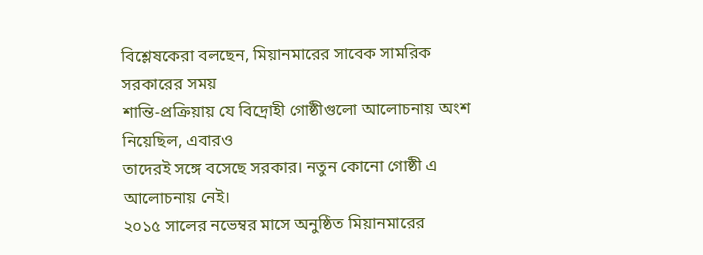বিশ্লেষকেরা বলছেন, মিয়ানমারের সাবেক সামরিক সরকারের সময়
শান্তি-প্রক্রিয়ায় যে বিদ্রোহী গোষ্ঠীগুলো আলোচনায় অংশ নিয়েছিল, এবারও
তাদেরই সঙ্গে বসেছে সরকার। নতুন কোনো গোষ্ঠী এ আলোচনায় নেই।
২০১৫ সালের নভেম্বর মাসে অনুষ্ঠিত মিয়ানমারের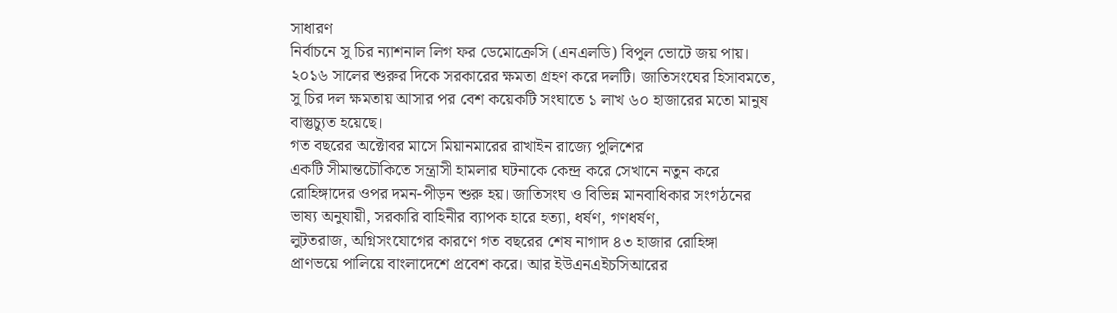সাধারণ
নির্বাচনে সু চির ন্যাশনাল লিগ ফর ডেমোক্রেসি (এনএলডি) বিপুল ভোটে জয় পায়।
২০১৬ সালের শুরুর দিকে সরকারের ক্ষমতা গ্রহণ করে দলটি। জাতিসংঘের হিসাবমতে,
সু চির দল ক্ষমতায় আসার পর বেশ কয়েকটি সংঘাতে ১ লাখ ৬০ হাজারের মতো মানুষ
বাস্তুচ্যুত হয়েছে।
গত বছরের অক্টোবর মাসে মিয়ানমারের রাখাইন রাজ্যে পুলিশের
একটি সীমান্তচৌকিতে সন্ত্রাসী হামলার ঘটনাকে কেন্দ্র করে সেখানে নতুন করে
রোহিঙ্গাদের ওপর দমন-পীড়ন শুরু হয়। জাতিসংঘ ও বিভিন্ন মানবাধিকার সংগঠনের
ভাষ্য অনুযায়ী, সরকারি বাহিনীর ব্যাপক হারে হত্যা, ধর্ষণ, গণধর্ষণ,
লুটতরাজ, অগ্নিসংযোগের কারণে গত বছরের শেষ নাগাদ ৪৩ হাজার রোহিঙ্গা
প্রাণভয়ে পালিয়ে বাংলাদেশে প্রবেশ করে। আর ইউএনএইচসিআরের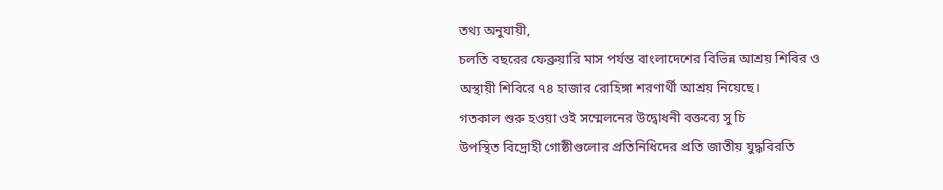তথ্য অনুযায়ী,
চলতি বছরের ফেব্রুয়ারি মাস পর্যন্ত বাংলাদেশের বিভিন্ন আশ্রয় শিবির ও
অস্থায়ী শিবিরে ৭৪ হাজার রোহিঙ্গা শরণার্থী আশ্রয় নিয়েছে।
গতকাল শুরু হওয়া ওই সম্মেলনের উদ্বোধনী বক্তব্যে সু চি
উপস্থিত বিদ্রোহী গোষ্ঠীগুলোর প্রতিনিধিদের প্রতি জাতীয় যুদ্ধবিরতি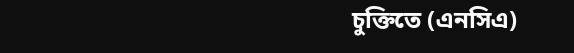চুক্তিতে (এনসিএ)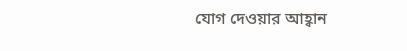যোগ দেওয়ার আহ্বান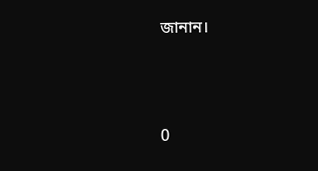জানান।



0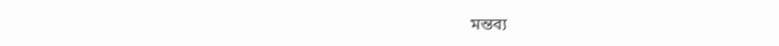মন্তব্য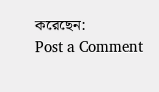করেছেন:
Post a Comment